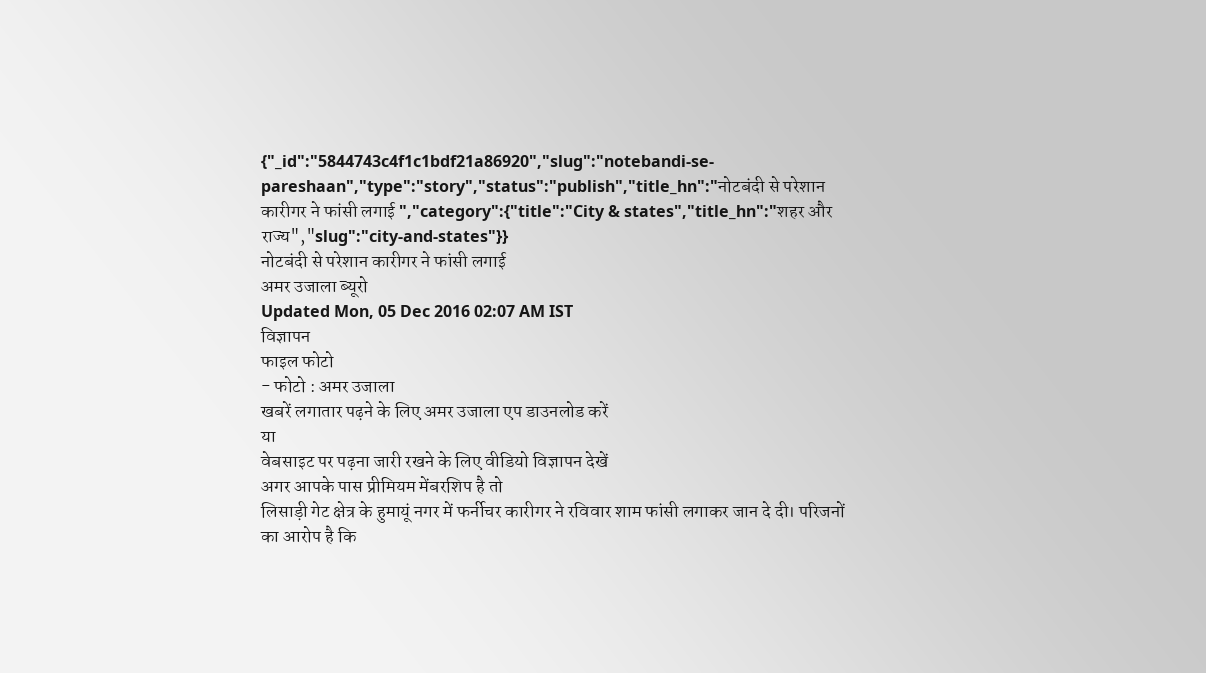{"_id":"5844743c4f1c1bdf21a86920","slug":"notebandi-se-pareshaan","type":"story","status":"publish","title_hn":"नोटबंदी से परेशान कारीगर ने फांसी लगाई ","category":{"title":"City & states","title_hn":"शहर और राज्य","slug":"city-and-states"}}
नोटबंदी से परेशान कारीगर ने फांसी लगाई
अमर उजाला ब्यूरो
Updated Mon, 05 Dec 2016 02:07 AM IST
विज्ञापन
फाइल फोटो
- फोटो : अमर उजाला
खबरें लगातार पढ़ने के लिए अमर उजाला एप डाउनलोड करें
या
वेबसाइट पर पढ़ना जारी रखने के लिए वीडियो विज्ञापन देखें
अगर आपके पास प्रीमियम मेंबरशिप है तो
लिसाड़ी गेट क्षेत्र के हुमायूं नगर में फर्नीचर कारीगर ने रविवार शाम फांसी लगाकर जान दे दी। परिजनों का आरोप है कि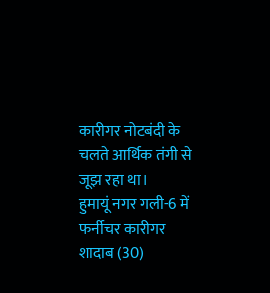कारीगर नोटबंदी के चलते आर्थिक तंगी से जूझ रहा था।
हुमायूं नगर गली-6 में फर्नीचर कारीगर शादाब (30)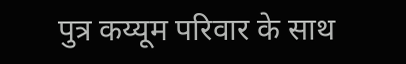पुत्र कय्यूम परिवार के साथ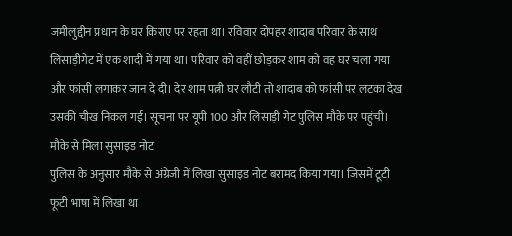जमीलुद्दीन प्रधान के घर किराए पर रहता था। रविवार दोपहर शादाब परिवार के साथ लिसाड़ीगेट में एक शादी में गया था। परिवार को वहीं छोड़कर शाम को वह घर चला गया और फांसी लगाकर जान दे दी। देर शाम पत्नी घर लौटी तो शादाब को फांसी पर लटका देख उसकी चीख निकल गई। सूचना पर यूपी 100 और लिसाड़ी गेट पुलिस मौके पर पहुंची।
मौके से मिला सुसाइड नोट
पुलिस के अनुसार मौके से अंग्रेजी में लिखा सुसाइड नोट बरामद किया गया। जिसमें टूटी फूटी भाषा में लिखा था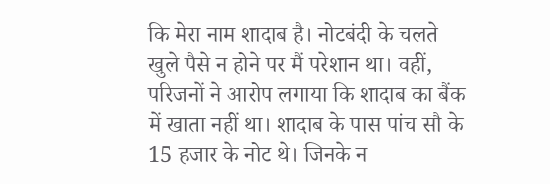कि मेरा नाम शादाब है। नोटबंदी के चलते खुले पैसे न होने पर मैं परेशान था। वहीं, परिजनों ने आरोप लगाया कि शादाब का बैंक में खाता नहीं था। शादाब के पास पांच सौ के 15 हजार के नोट थे। जिनके न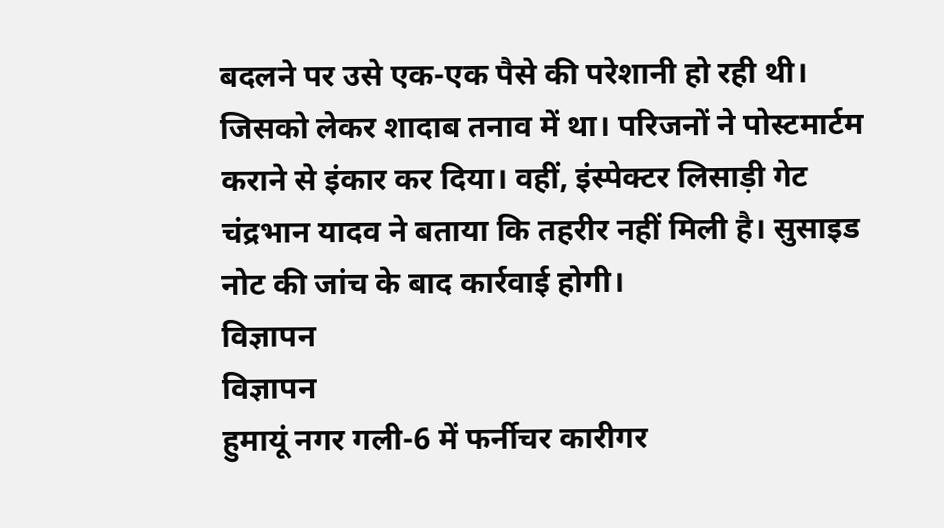बदलने पर उसे एक-एक पैसे की परेशानी हो रही थी। जिसको लेकर शादाब तनाव में था। परिजनों ने पोस्टमार्टम कराने से इंकार कर दिया। वहीं, इंस्पेक्टर लिसाड़ी गेट चंद्रभान यादव ने बताया कि तहरीर नहीं मिली है। सुसाइड नोट की जांच के बाद कार्रवाई होगी।
विज्ञापन
विज्ञापन
हुमायूं नगर गली-6 में फर्नीचर कारीगर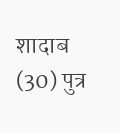शादाब (30) पुत्र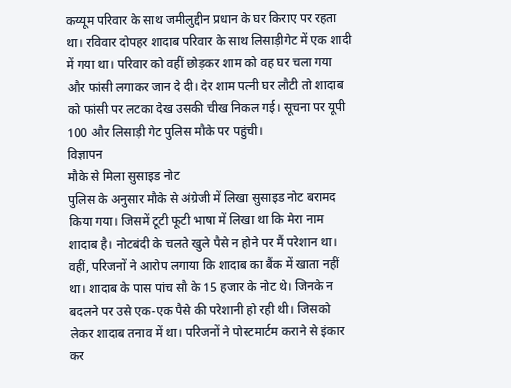कय्यूम परिवार के साथ जमीलुद्दीन प्रधान के घर किराए पर रहता था। रविवार दोपहर शादाब परिवार के साथ लिसाड़ीगेट में एक शादी में गया था। परिवार को वहीं छोड़कर शाम को वह घर चला गया और फांसी लगाकर जान दे दी। देर शाम पत्नी घर लौटी तो शादाब को फांसी पर लटका देख उसकी चीख निकल गई। सूचना पर यूपी 100 और लिसाड़ी गेट पुलिस मौके पर पहुंची।
विज्ञापन
मौके से मिला सुसाइड नोट
पुलिस के अनुसार मौके से अंग्रेजी में लिखा सुसाइड नोट बरामद किया गया। जिसमें टूटी फूटी भाषा में लिखा था कि मेरा नाम शादाब है। नोटबंदी के चलते खुले पैसे न होने पर मैं परेशान था। वहीं, परिजनों ने आरोप लगाया कि शादाब का बैंक में खाता नहीं था। शादाब के पास पांच सौ के 15 हजार के नोट थे। जिनके न बदलने पर उसे एक-एक पैसे की परेशानी हो रही थी। जिसको लेकर शादाब तनाव में था। परिजनों ने पोस्टमार्टम कराने से इंकार कर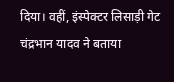दिया। वहीं, इंस्पेक्टर लिसाड़ी गेट चंद्रभान यादव ने बताया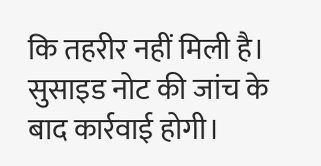कि तहरीर नहीं मिली है। सुसाइड नोट की जांच के बाद कार्रवाई होगी।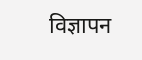विज्ञापन